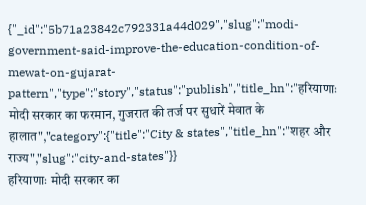{"_id":"5b71a23842c792331a44d029","slug":"modi-government-said-improve-the-education-condition-of-mewat-on-gujarat-pattern","type":"story","status":"publish","title_hn":"हरियाणाः मोदी सरकार का फरमान, गुजरात की तर्ज पर सुधारें मेवात के हालात","category":{"title":"City & states","title_hn":"शहर और राज्य","slug":"city-and-states"}}
हरियाणाः मोदी सरकार का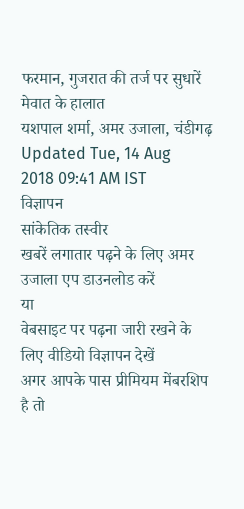फरमान, गुजरात की तर्ज पर सुधारें मेवात के हालात
यशपाल शर्मा, अमर उजाला, चंडीगढ़
Updated Tue, 14 Aug 2018 09:41 AM IST
विज्ञापन
सांकेतिक तस्वीर
खबरें लगातार पढ़ने के लिए अमर उजाला एप डाउनलोड करें
या
वेबसाइट पर पढ़ना जारी रखने के लिए वीडियो विज्ञापन देखें
अगर आपके पास प्रीमियम मेंबरशिप है तो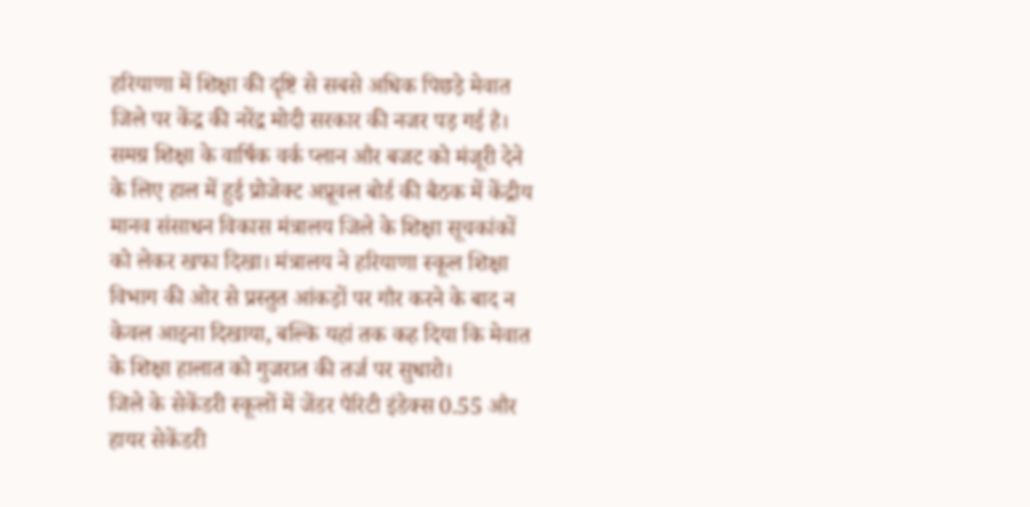हरियाणा में शिक्षा की दृष्टि से सबसे अधिक पिछड़े मेवात जिले पर केंद्र की नरेंद्र मोदी सरकार की नजर पड़ गई है। समग्र शिक्षा के वार्षिक वर्क प्लान और बजट को मंजूरी देने के लिए हाल में हुई प्रोजेक्ट अप्रूवल बोर्ड की बैठक में केंद्रीय मानव संसाधन विकास मंत्रालय जिले के शिक्षा सूचकांकों को लेकर खफा दिखा। मंत्रालय ने हरियाणा स्कूल शिक्षा विभाग की ओर से प्रस्तुत आंकड़ों पर गौर करने के बाद न केवल आइना दिखाया, बल्कि यहां तक कह दिया कि मेवात के शिक्षा हालात को गुजरात की तर्ज पर सुधारो।
जिले के सेकेंडरी स्कूलों में जेंडर पैरिटी इंडेक्स 0.55 और हायर सेकेंडरी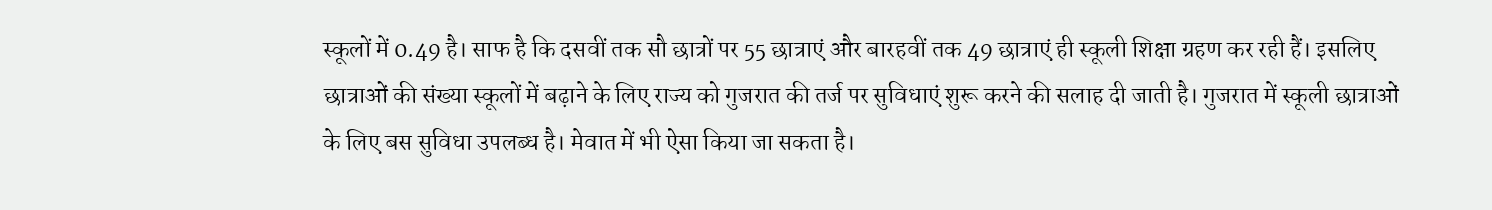स्कूलों में 0.49 है। साफ है कि दसवीं तक सौ छात्रों पर 55 छात्राएं और बारहवीं तक 49 छात्राएं ही स्कूली शिक्षा ग्रहण कर रही हैं। इसलिए छात्राओं की संख्या स्कूलों में बढ़ाने के लिए राज्य को गुजरात की तर्ज पर सुविधाएं शुरू करने की सलाह दी जाती है। गुजरात में स्कूली छात्राओं के लिए बस सुविधा उपलब्ध है। मेवात में भी ऐसा किया जा सकता है।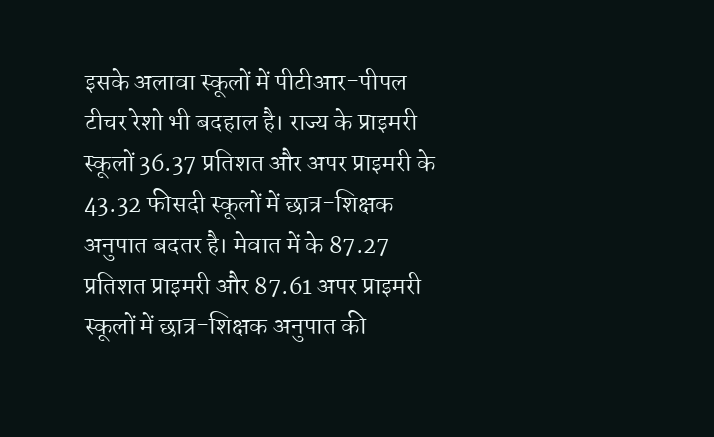इसके अलावा स्कूलों में पीटीआर-पीपल टीचर रेशो भी बदहाल है। राज्य के प्राइमरी स्कूलों 36.37 प्रतिशत और अपर प्राइमरी के 43.32 फीसदी स्कूलों में छात्र-शिक्षक अनुपात बदतर है। मेवात में के 87.27 प्रतिशत प्राइमरी और 87.61 अपर प्राइमरी स्कूलों में छात्र-शिक्षक अनुपात की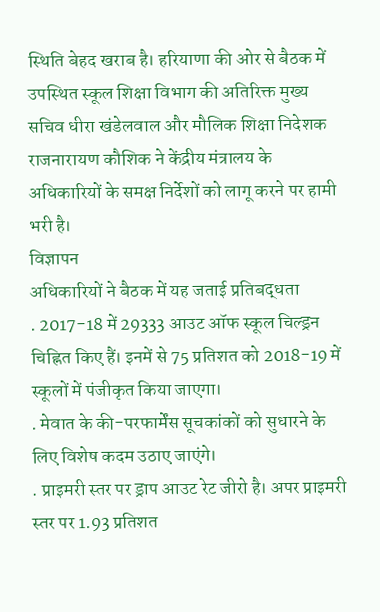स्थिति बेहद खराब है। हरियाणा की ओर से बैठक में उपस्थित स्कूल शिक्षा विभाग की अतिरिक्त मुख्य सचिव धीरा खंडेलवाल और मौलिक शिक्षा निदेशक राजनारायण कौशिक ने केंद्रीय मंत्रालय के अधिकारियों के समक्ष निर्देशों को लागू करने पर हामी भरी है।
विज्ञापन
अधिकारियों ने बैठक में यह जताई प्रतिबद्धता
. 2017-18 में 29333 आउट ऑफ स्कूल चिल्ड्रन चिह्नित किए हैं। इनमें से 75 प्रतिशत को 2018-19 में स्कूलों में पंजीकृत किया जाएगा।
. मेवात के की-परफार्मेंस सूचकांकों को सुधारने के लिए विशेष कदम उठाए जाएंगे।
. प्राइमरी स्तर पर ड्राप आउट रेट जीरो है। अपर प्राइमरी स्तर पर 1.93 प्रतिशत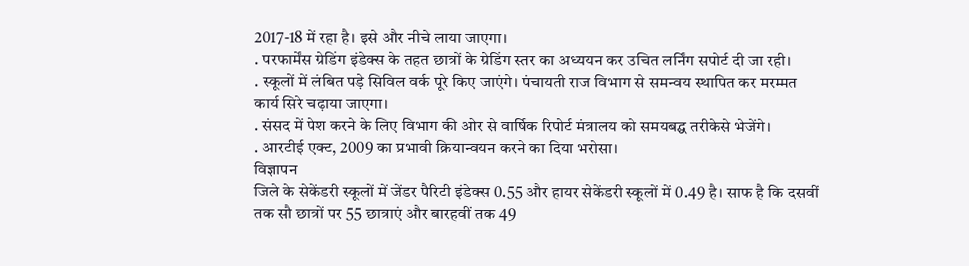2017-18 में रहा है। इसे और नीचे लाया जाएगा।
. परफार्मेंस ग्रेडिंग इंडेक्स के तहत छात्रों के ग्रेडिंग स्तर का अध्ययन कर उचित लर्निंग सपोर्ट दी जा रही।
. स्कूलों में लंबित पड़े सिविल वर्क पूरे किए जाएंगे। पंचायती राज विभाग से समन्वय स्थापित कर मरम्मत कार्य सिरे चढ़ाया जाएगा।
. संसद में पेश करने के लिए विभाग की ओर से वार्षिक रिपोर्ट मंत्रालय को समयबद्घ तरीकेसे भेजेंगे।
. आरटीई एक्ट, 2009 का प्रभावी क्रियान्वयन करने का दिया भरोसा।
विज्ञापन
जिले के सेकेंडरी स्कूलों में जेंडर पैरिटी इंडेक्स 0.55 और हायर सेकेंडरी स्कूलों में 0.49 है। साफ है कि दसवीं तक सौ छात्रों पर 55 छात्राएं और बारहवीं तक 49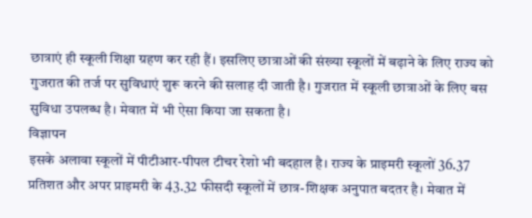छात्राएं ही स्कूली शिक्षा ग्रहण कर रही हैं। इसलिए छात्राओं की संख्या स्कूलों में बढ़ाने के लिए राज्य को गुजरात की तर्ज पर सुविधाएं शुरू करने की सलाह दी जाती है। गुजरात में स्कूली छात्राओं के लिए बस सुविधा उपलब्ध है। मेवात में भी ऐसा किया जा सकता है।
विज्ञापन
इसके अलावा स्कूलों में पीटीआर-पीपल टीचर रेशो भी बदहाल है। राज्य के प्राइमरी स्कूलों 36.37 प्रतिशत और अपर प्राइमरी के 43.32 फीसदी स्कूलों में छात्र-शिक्षक अनुपात बदतर है। मेवात में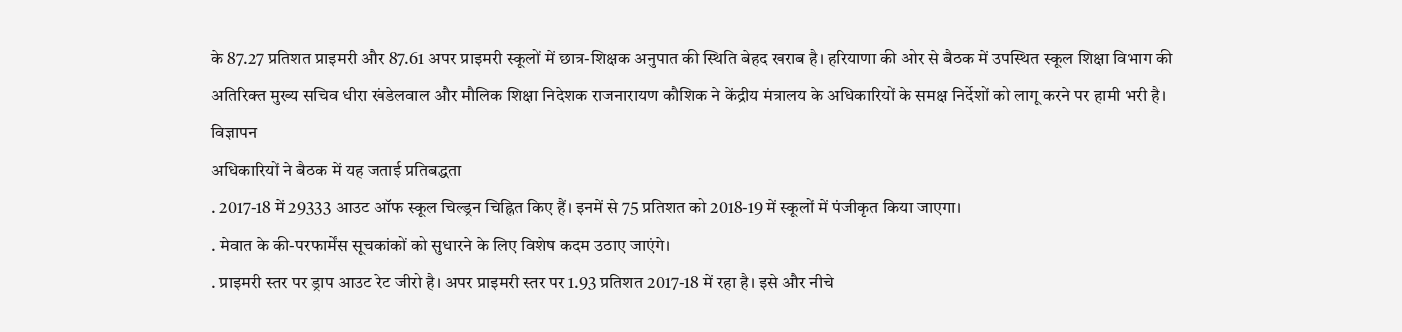के 87.27 प्रतिशत प्राइमरी और 87.61 अपर प्राइमरी स्कूलों में छात्र-शिक्षक अनुपात की स्थिति बेहद खराब है। हरियाणा की ओर से बैठक में उपस्थित स्कूल शिक्षा विभाग की अतिरिक्त मुख्य सचिव धीरा खंडेलवाल और मौलिक शिक्षा निदेशक राजनारायण कौशिक ने केंद्रीय मंत्रालय के अधिकारियों के समक्ष निर्देशों को लागू करने पर हामी भरी है।
विज्ञापन
अधिकारियों ने बैठक में यह जताई प्रतिबद्धता
. 2017-18 में 29333 आउट ऑफ स्कूल चिल्ड्रन चिह्नित किए हैं। इनमें से 75 प्रतिशत को 2018-19 में स्कूलों में पंजीकृत किया जाएगा।
. मेवात के की-परफार्मेंस सूचकांकों को सुधारने के लिए विशेष कदम उठाए जाएंगे।
. प्राइमरी स्तर पर ड्राप आउट रेट जीरो है। अपर प्राइमरी स्तर पर 1.93 प्रतिशत 2017-18 में रहा है। इसे और नीचे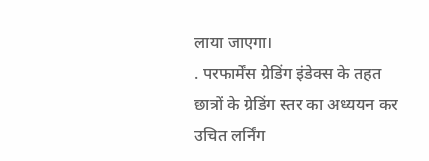लाया जाएगा।
. परफार्मेंस ग्रेडिंग इंडेक्स के तहत छात्रों के ग्रेडिंग स्तर का अध्ययन कर उचित लर्निंग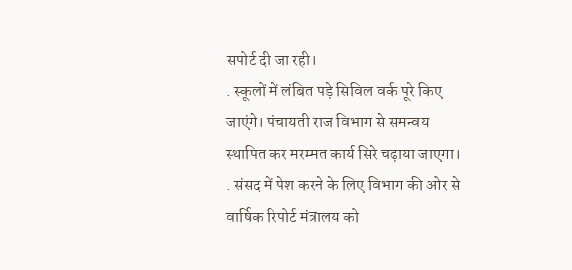सपोर्ट दी जा रही।
. स्कूलों में लंबित पड़े सिविल वर्क पूरे किए जाएंगे। पंचायती राज विभाग से समन्वय स्थापित कर मरम्मत कार्य सिरे चढ़ाया जाएगा।
. संसद में पेश करने के लिए विभाग की ओर से वार्षिक रिपोर्ट मंत्रालय को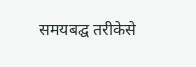समयबद्घ तरीकेसे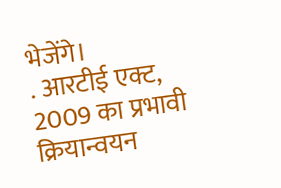भेजेंगे।
. आरटीई एक्ट, 2009 का प्रभावी क्रियान्वयन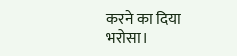करने का दिया भरोसा।